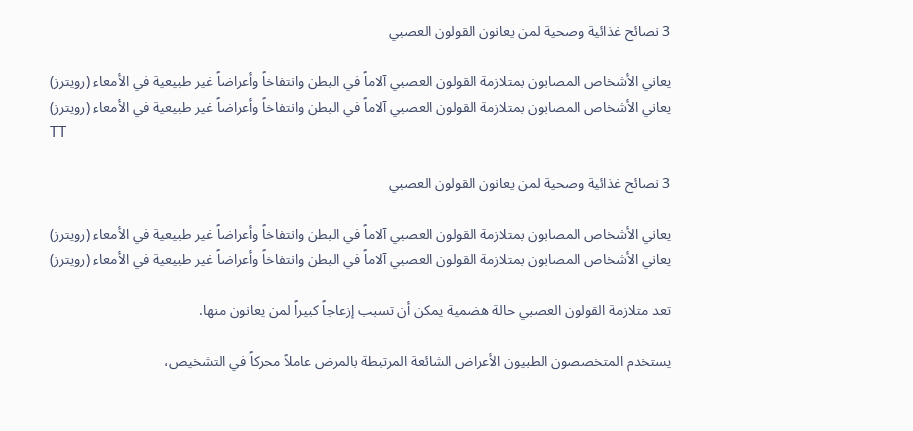3 نصائح غذائية وصحية لمن يعانون القولون العصبي

يعاني الأشخاص المصابون بمتلازمة القولون العصبي آلاماً في البطن وانتفاخاً وأعراضاً غير طبيعية في الأمعاء (رويترز)
يعاني الأشخاص المصابون بمتلازمة القولون العصبي آلاماً في البطن وانتفاخاً وأعراضاً غير طبيعية في الأمعاء (رويترز)
TT

3 نصائح غذائية وصحية لمن يعانون القولون العصبي

يعاني الأشخاص المصابون بمتلازمة القولون العصبي آلاماً في البطن وانتفاخاً وأعراضاً غير طبيعية في الأمعاء (رويترز)
يعاني الأشخاص المصابون بمتلازمة القولون العصبي آلاماً في البطن وانتفاخاً وأعراضاً غير طبيعية في الأمعاء (رويترز)

تعد متلازمة القولون العصبي حالة هضمية يمكن أن تسبب إزعاجاً كبيراً لمن يعانون منها.

يستخدم المتخصصون الطبيون الأعراض الشائعة المرتبطة بالمرض عاملاً محركاً في التشخيص،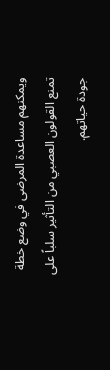ويمكنهم مساعدة المرضى في وضع خطة تمنع القولون العصبي من التأثير سلباً على جودة حياتهم.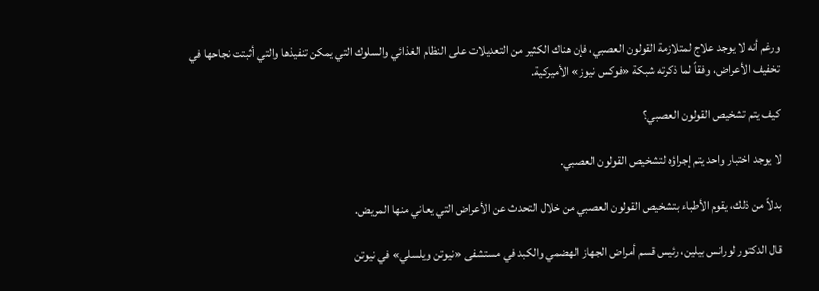ورغم أنه لا يوجد علاج لمتلازمة القولون العصبي، فإن هناك الكثير من التعديلات على النظام الغذائي والسلوك التي يمكن تنفيذها والتي أثبتت نجاحها في تخفيف الأعراض، وفقاً لما ذكرته شبكة «فوكس نيوز» الأميركية.

كيف يتم تشخيص القولون العصبي؟

لا يوجد اختبار واحد يتم إجراؤه لتشخيص القولون العصبي.

بدلاً من ذلك، يقوم الأطباء بتشخيص القولون العصبي من خلال التحدث عن الأعراض التي يعاني منها المريض.

قال الدكتور لورانس بيلين، رئيس قسم أمراض الجهاز الهضمي والكبد في مستشفى «نيوتن ويلسلي» في نيوتن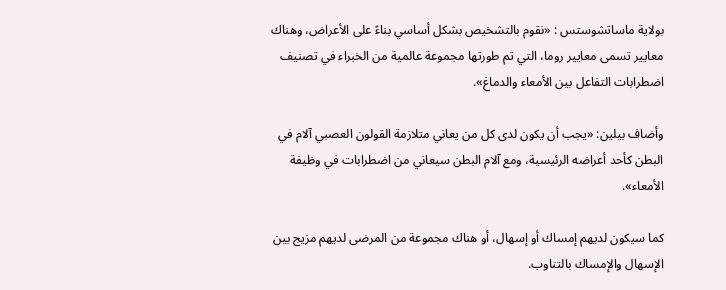بولاية ماساتشوستس : «نقوم بالتشخيص بشكل أساسي بناءً على الأعراض، وهناك معايير تسمى معايير روما، التي تم طورتها مجموعة عالمية من الخبراء في تصنيف اضطرابات التفاعل بين الأمعاء والدماغ».

وأضاف بيلين: «يجب أن يكون لدى كل من يعاني متلازمة القولون العصبي آلام في البطن كأحد أعراضه الرئيسية، ومع آلام البطن سيعاني من اضطرابات في وظيفة الأمعاء».

كما سيكون لديهم إمساك أو إسهال، أو هناك مجموعة من المرضى لديهم مزيج بين الإسهال والإمساك بالتناوب.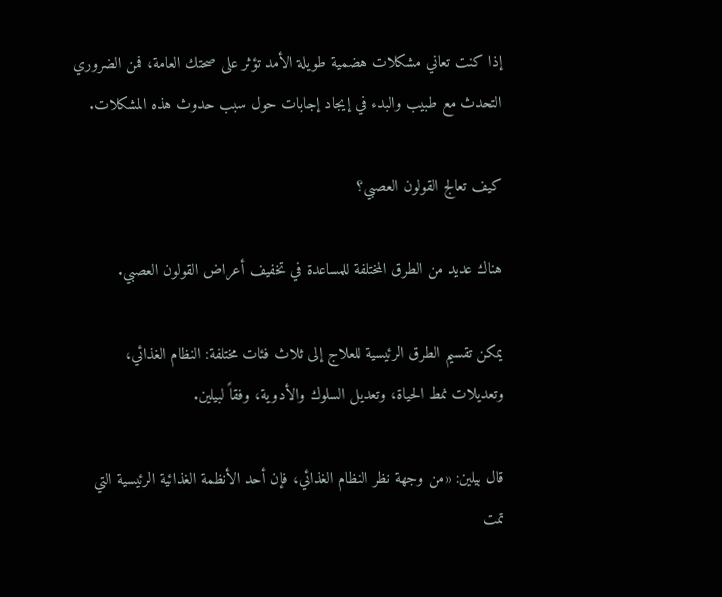إذا كنت تعاني مشكلات هضمية طويلة الأمد تؤثر على صحتك العامة، فمن الضروري التحدث مع طبيب والبدء في إيجاد إجابات حول سبب حدوث هذه المشكلات.

كيف تعالج القولون العصبي؟

هناك عديد من الطرق المختلفة للمساعدة في تخفيف أعراض القولون العصبي.

يمكن تقسيم الطرق الرئيسية للعلاج إلى ثلاث فئات مختلفة: النظام الغذائي، وتعديلات نمط الحياة، وتعديل السلوك والأدوية، وفقاً لبيلين.

قال بيلين: «من وجهة نظر النظام الغذائي، فإن أحد الأنظمة الغذائية الرئيسية التي تمت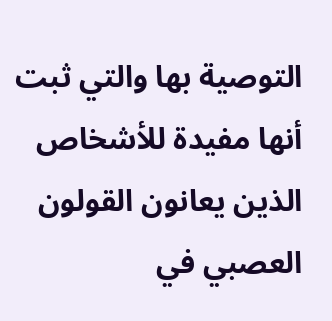التوصية بها والتي ثبت أنها مفيدة للأشخاص الذين يعانون القولون العصبي في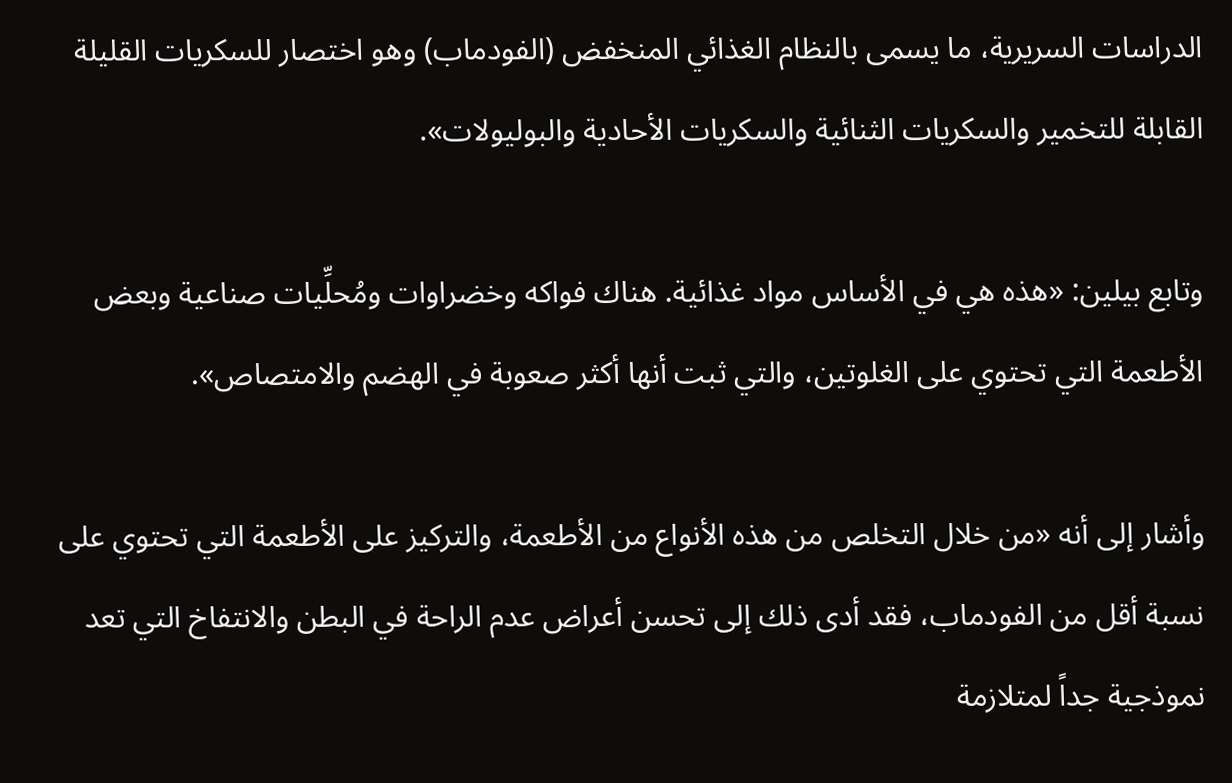الدراسات السريرية، ما يسمى بالنظام الغذائي المنخفض (الفودماب) وهو اختصار للسكريات القليلة القابلة للتخمير والسكريات الثنائية والسكريات الأحادية والبوليولات».

وتابع بيلين: «هذه هي في الأساس مواد غذائية. هناك فواكه وخضراوات ومُحلِّيات صناعية وبعض الأطعمة التي تحتوي على الغلوتين، والتي ثبت أنها أكثر صعوبة في الهضم والامتصاص».

وأشار إلى أنه «من خلال التخلص من هذه الأنواع من الأطعمة، والتركيز على الأطعمة التي تحتوي على نسبة أقل من الفودماب، فقد أدى ذلك إلى تحسن أعراض عدم الراحة في البطن والانتفاخ التي تعد نموذجية جداً لمتلازمة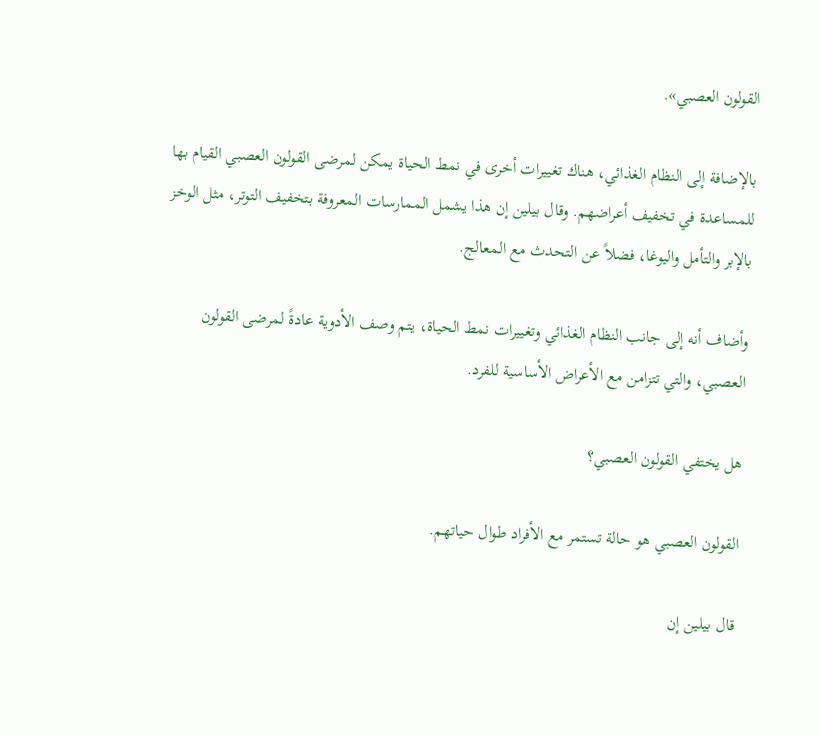القولون العصبي».

بالإضافة إلى النظام الغذائي، هناك تغييرات أخرى في نمط الحياة يمكن لمرضى القولون العصبي القيام بها للمساعدة في تخفيف أعراضهم. وقال بيلين إن هذا يشمل الممارسات المعروفة بتخفيف التوتر، مثل الوخز بالإبر والتأمل واليوغا، فضلاً عن التحدث مع المعالج.

وأضاف أنه إلى جانب النظام الغذائي وتغييرات نمط الحياة، يتم وصف الأدوية عادةً لمرضى القولون العصبي، والتي تتزامن مع الأعراض الأساسية للفرد.

هل يختفي القولون العصبي؟

القولون العصبي هو حالة تستمر مع الأفراد طوال حياتهم.

قال بيلين إن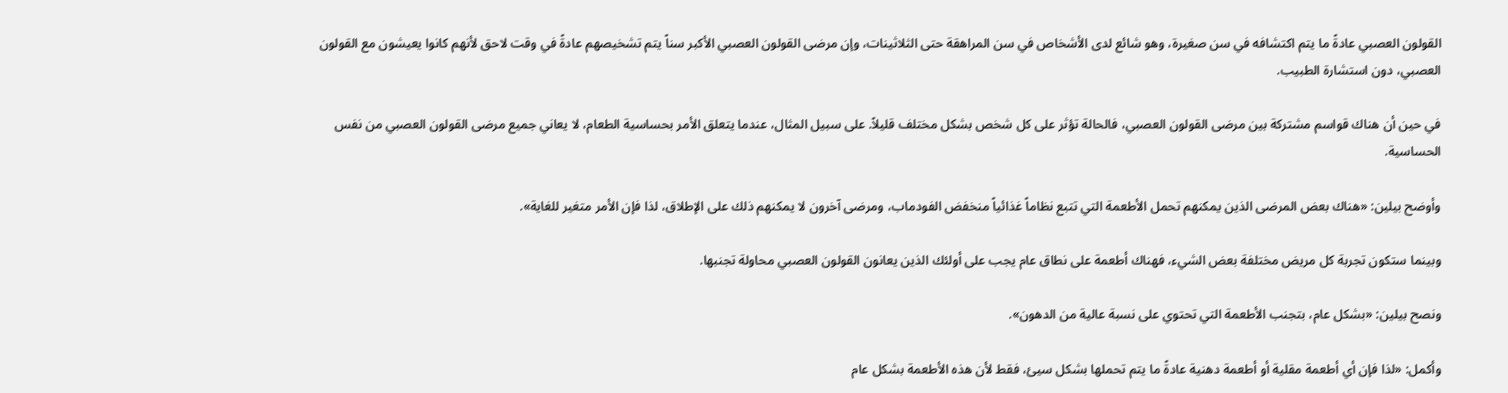القولون العصبي عادةً ما يتم اكتشافه في سن صغيرة، وهو شائع لدى الأشخاص في سن المراهقة حتى الثلاثينات، وإن مرضى القولون العصبي الأكبر سناً يتم تشخيصهم عادةً في وقت لاحق لأنهم كانوا يعيشون مع القولون العصبي، دون استشارة الطبيب.

في حين أن هناك قواسم مشتركة بين مرضى القولون العصبي، فالحالة تؤثر على كل شخص بشكل مختلف قليلاً. على سبيل المثال، عندما يتعلق الأمر بحساسية الطعام، لا يعاني جميع مرضى القولون العصبي من نفس الحساسية.

وأوضح بيلين: «هناك بعض المرضى الذين يمكنهم تحمل الأطعمة التي تتبع نظاماً غذائياً منخفض الفودماب، ومرضى آخرون لا يمكنهم ذلك على الإطلاق، لذا فإن الأمر متغير للغاية».

وبينما ستكون تجربة كل مريض مختلفة بعض الشيء، فهناك أطعمة على نطاق عام يجب على أولئك الذين يعانون القولون العصبي محاولة تجنبها.

ونصح بيلين: «بشكل عام، بتجنب الأطعمة التي تحتوي على نسبة عالية من الدهون».

وأكمل: «لذا فإن أي أطعمة مقلية أو أطعمة دهنية عادةً ما يتم تحملها بشكل سيئ، فقط لأن هذه الأطعمة بشكل عام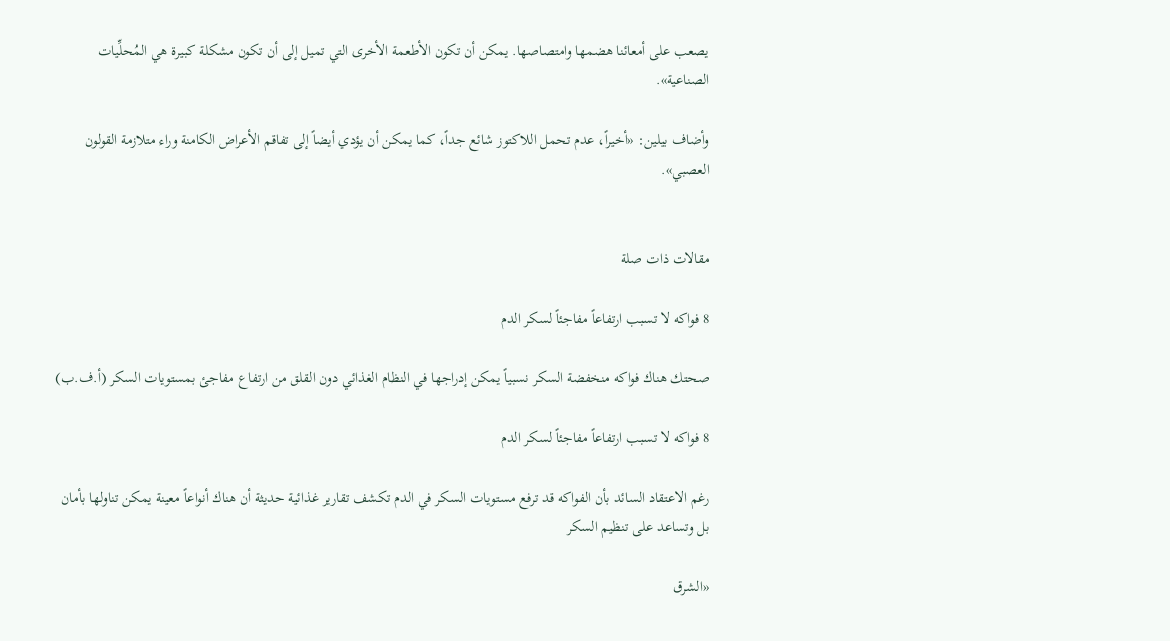يصعب على أمعائنا هضمها وامتصاصها. يمكن أن تكون الأطعمة الأخرى التي تميل إلى أن تكون مشكلة كبيرة هي المُحلِّيات الصناعية».

وأضاف بيلين: «أخيراً، عدم تحمل اللاكتوز شائع جداً، كما يمكن أن يؤدي أيضاً إلى تفاقم الأعراض الكامنة وراء متلازمة القولون العصبي».


مقالات ذات صلة

8 فواكه لا تسبب ارتفاعاً مفاجئاً لسكر الدم

صحتك هناك فواكه منخفضة السكر نسبياً يمكن إدراجها في النظام الغذائي دون القلق من ارتفاع مفاجئ بمستويات السكر (أ.ف.ب)

8 فواكه لا تسبب ارتفاعاً مفاجئاً لسكر الدم

رغم الاعتقاد السائد بأن الفواكه قد ترفع مستويات السكر في الدم تكشف تقارير غذائية حديثة أن هناك أنواعاً معينة يمكن تناولها بأمان بل وتساعد على تنظيم السكر

«الشرق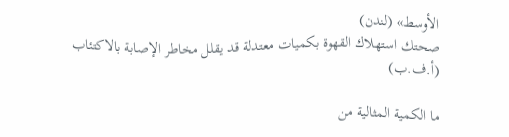الأوسط» (لندن)
صحتك استهلاك القهوة بكميات معتدلة قد يقلل مخاطر الإصابة بالاكتئاب (أ.ف.ب)

ما الكمية المثالية من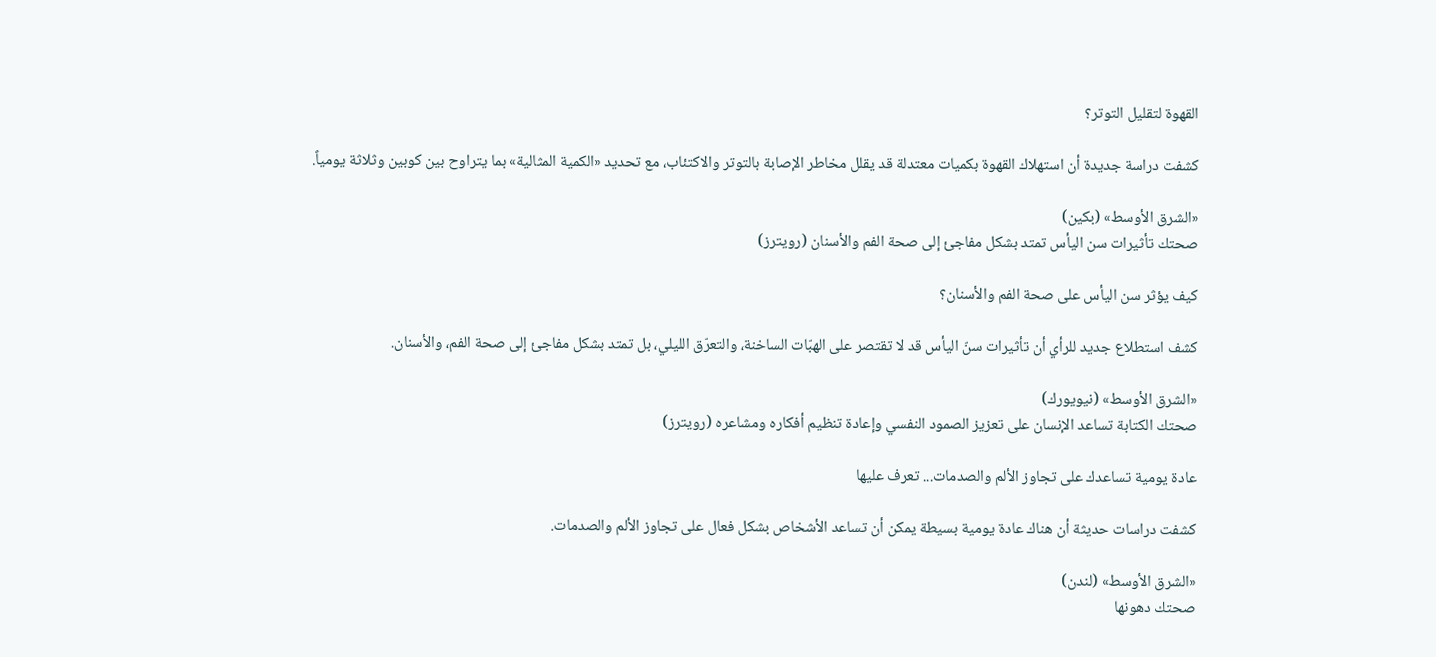القهوة لتقليل التوتر؟

كشفت دراسة جديدة أن استهلاك القهوة بكميات معتدلة قد يقلل مخاطر الإصابة بالتوتر والاكتئاب، مع تحديد «الكمية المثالية» بما يتراوح بين كوبين وثلاثة يومياً.

«الشرق الأوسط» (بكين)
صحتك تأثيرات سن اليأس تمتد بشكل مفاجئ إلى صحة الفم والأسنان (رويترز)

كيف يؤثر سن اليأس على صحة الفم والأسنان؟

كشف استطلاع جديد للرأي أن تأثيرات سنّ اليأس قد لا تقتصر على الهبّات الساخنة، والتعرّق الليلي، بل تمتد بشكل مفاجئ إلى صحة الفم، والأسنان.

«الشرق الأوسط» (نيويورك)
صحتك الكتابة تساعد الإنسان على تعزيز الصمود النفسي وإعادة تنظيم أفكاره ومشاعره (رويترز)

عادة يومية تساعدك على تجاوز الألم والصدمات... تعرف عليها

كشفت دراسات حديثة أن هناك عادة يومية بسيطة يمكن أن تساعد الأشخاص بشكل فعال على تجاوز الألم والصدمات.

«الشرق الأوسط» (لندن)
صحتك دهونها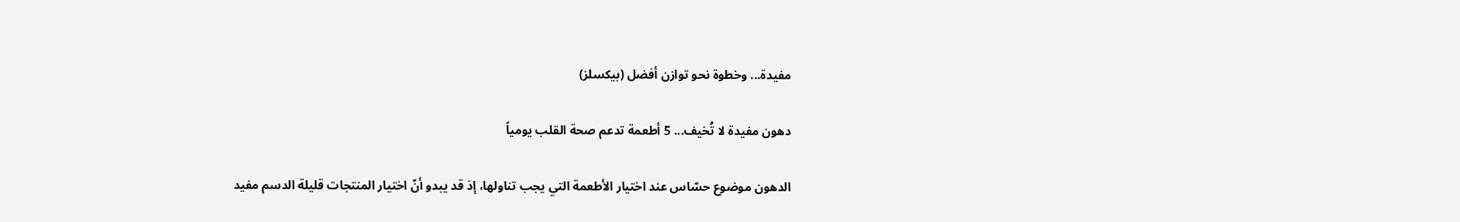مفيدة... وخطوة نحو توازن أفضل (بيكسلز)

دهون مفيدة لا تُخيف... 5 أطعمة تدعم صحة القلب يومياً

الدهون موضوع حسّاس عند اختيار الأطعمة التي يجب تناولها، إذ قد يبدو أنّ اختيار المنتجات قليلة الدسم مفيد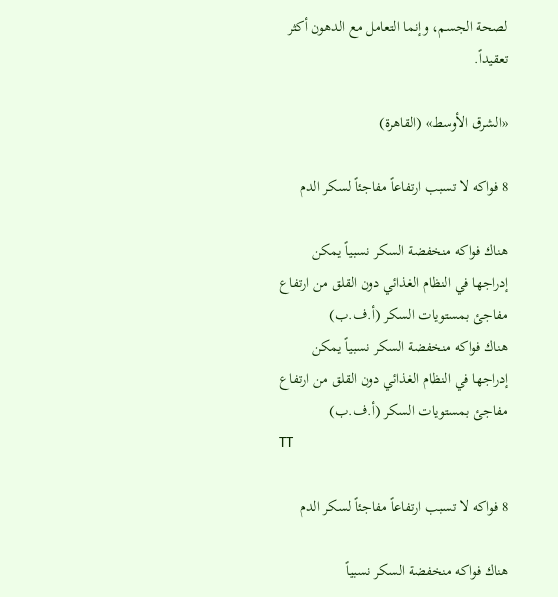لصحة الجسم، وإنما التعامل مع الدهون أكثر تعقيداً.

«الشرق الأوسط» (القاهرة)

8 فواكه لا تسبب ارتفاعاً مفاجئاً لسكر الدم

هناك فواكه منخفضة السكر نسبياً يمكن إدراجها في النظام الغذائي دون القلق من ارتفاع مفاجئ بمستويات السكر (أ.ف.ب)
هناك فواكه منخفضة السكر نسبياً يمكن إدراجها في النظام الغذائي دون القلق من ارتفاع مفاجئ بمستويات السكر (أ.ف.ب)
TT

8 فواكه لا تسبب ارتفاعاً مفاجئاً لسكر الدم

هناك فواكه منخفضة السكر نسبياً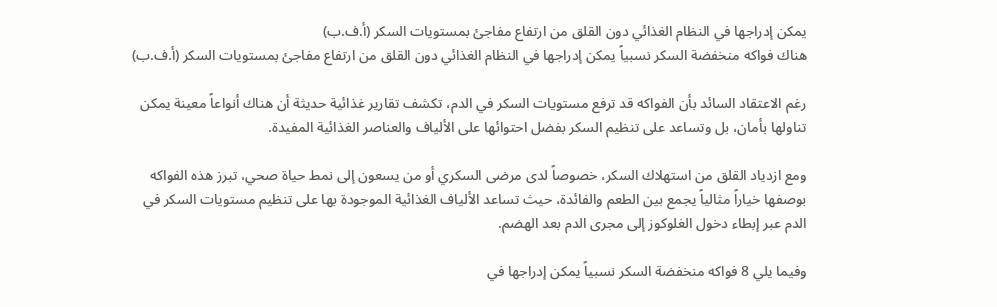يمكن إدراجها في النظام الغذائي دون القلق من ارتفاع مفاجئ بمستويات السكر (أ.ف.ب)
هناك فواكه منخفضة السكر نسبياً يمكن إدراجها في النظام الغذائي دون القلق من ارتفاع مفاجئ بمستويات السكر (أ.ف.ب)

رغم الاعتقاد السائد بأن الفواكه قد ترفع مستويات السكر في الدم، تكشف تقارير غذائية حديثة أن هناك أنواعاً معينة يمكن تناولها بأمان، بل وتساعد على تنظيم السكر بفضل احتوائها على الألياف والعناصر الغذائية المفيدة.

ومع ازدياد القلق من استهلاك السكر، خصوصاً لدى مرضى السكري أو من يسعون إلى نمط حياة صحي، تبرز هذه الفواكه بوصفها خياراً مثالياً يجمع بين الطعم والفائدة، حيث تساعد الألياف الغذائية الموجودة بها على تنظيم مستويات السكر في الدم عبر إبطاء دخول الغلوكوز إلى مجرى الدم بعد الهضم.

وفيما يلي 8 فواكه منخفضة السكر نسبياً يمكن إدراجها في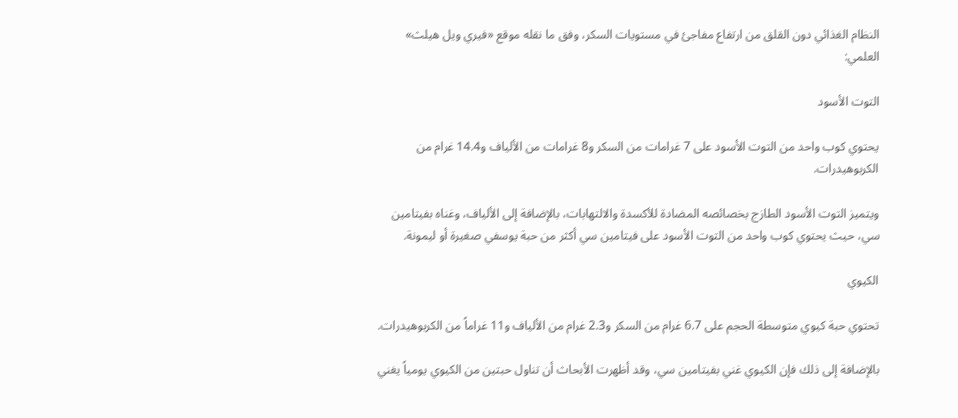النظام الغذائي دون القلق من ارتفاع مفاجئ في مستويات السكر، وفق ما نقله موقع «فيري ويل هيلث» العلمي:

التوت الأسود

يحتوي كوب واحد من التوت الأسود على 7 غرامات من السكر و8 غرامات من الألياف و14.4 غرام من الكربوهيدرات.

ويتميز التوت الأسود الطازج بخصائصه المضادة للأكسدة والالتهابات، بالإضافة إلى الألياف، وغناه بفيتامين سي، حيث يحتوي كوب واحد من التوت الأسود على فيتامين سي أكثر من حبة يوسفي صغيرة أو ليمونة.

الكيوي

تحتوي حبة كيوي متوسطة الحجم على 6.7 غرام من السكر و2.3 غرام من الألياف و11 غراماً من الكربوهيدرات.

بالإضافة إلى ذلك فإن الكيوي غني بفيتامين سي، وقد أظهرت الأبحاث أن تناول حبتين من الكيوي يومياً يغني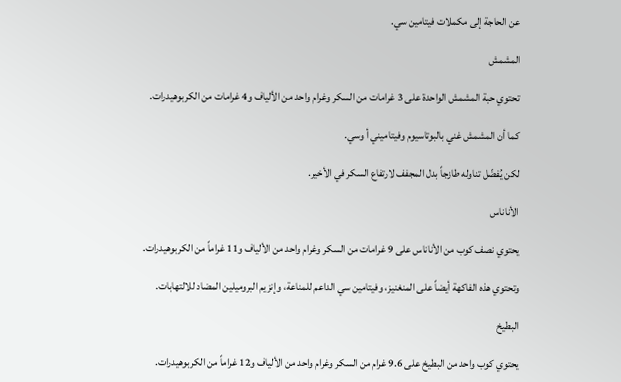عن الحاجة إلى مكملات فيتامين سي.

المشمش

تحتوي حبة المشمش الواحدة على 3 غرامات من السكر وغرام واحد من الألياف و4 غرامات من الكربوهيدرات.

كما أن المشمش غني بالبوتاسيوم وفيتاميني أ وسي.

لكن يُفضّل تناوله طازجاً بدل المجفف لارتفاع السكر في الأخير.

الأناناس

يحتوي نصف كوب من الأناناس على 9 غرامات من السكر وغرام واحد من الألياف و11 غراماً من الكربوهيدرات.

وتحتوي هذه الفاكهة أيضاً على المنغنيز، وفيتامين سي الداعم للمناعة، وإنزيم البروميلين المضاد للالتهابات.

البطيخ

يحتوي كوب واحد من البطيخ على 9.6 غرام من السكر وغرام واحد من الألياف و12 غراماً من الكربوهيدرات.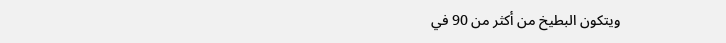ويتكون البطيخ من أكثر من 90 في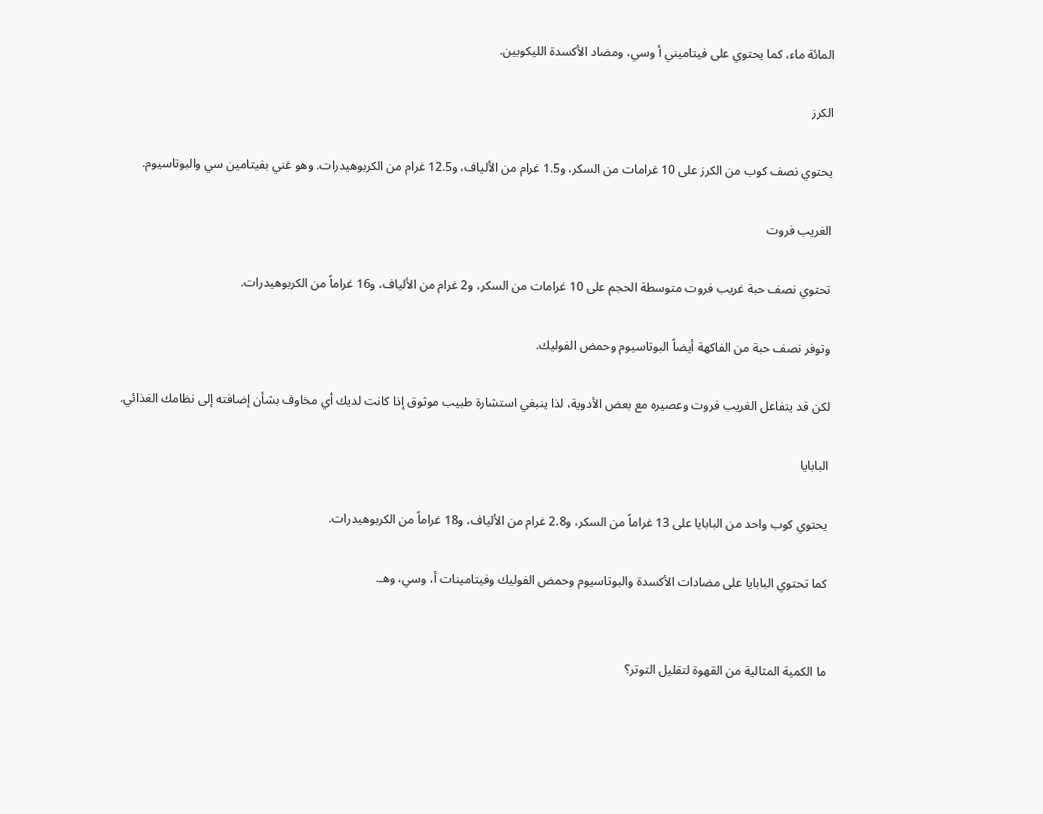المائة ماء، كما يحتوي على فيتاميني أ وسي، ومضاد الأكسدة الليكوبين.

الكرز

يحتوي نصف كوب من الكرز على 10 غرامات من السكر، و1.5 غرام من الألياف، و12.5 غرام من الكربوهيدرات. وهو غني بفيتامين سي والبوتاسيوم.

الغريب فروت

تحتوي نصف حبة غريب فروت متوسطة الحجم على 10 غرامات من السكر، و2 غرام من الألياف، و16 غراماً من الكربوهيدرات.

وتوفر نصف حبة من الفاكهة أيضاً البوتاسيوم وحمض الفوليك.

لكن قد يتفاعل الغريب فروت وعصيره مع بعض الأدوية، لذا ينبغي استشارة طبيب موثوق إذا كانت لديك أي مخاوف بشأن إضافته إلى نظامك الغذائي.

البابايا

يحتوي كوب واحد من البابايا على 13 غراماً من السكر، و2.8 غرام من الألياف، و18 غراماً من الكربوهيدرات.

كما تحتوي البابايا على مضادات الأكسدة والبوتاسيوم وحمض الفوليك وفيتامينات أ، وسي، وهـ.


ما الكمية المثالية من القهوة لتقليل التوتر؟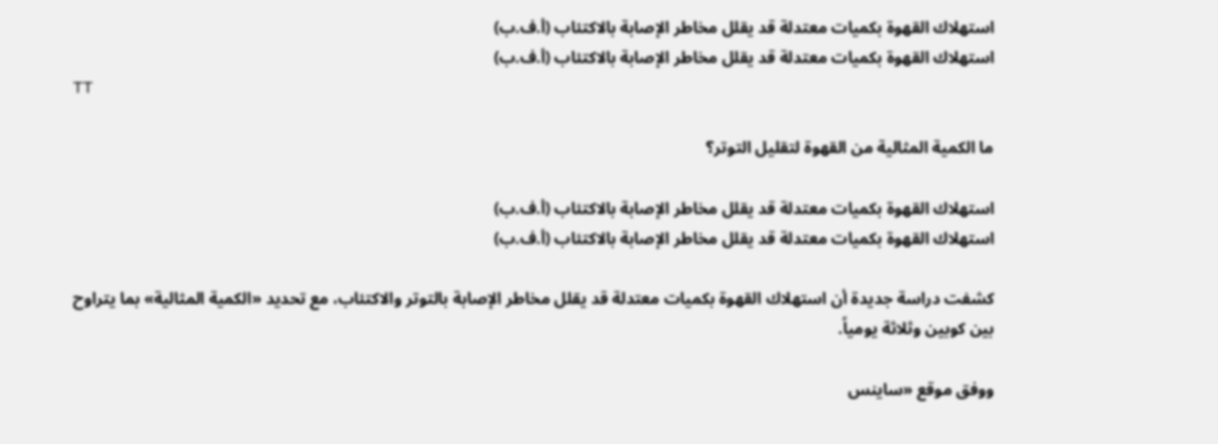استهلاك القهوة بكميات معتدلة قد يقلل مخاطر الإصابة بالاكتئاب (أ.ف.ب)
استهلاك القهوة بكميات معتدلة قد يقلل مخاطر الإصابة بالاكتئاب (أ.ف.ب)
TT

ما الكمية المثالية من القهوة لتقليل التوتر؟

استهلاك القهوة بكميات معتدلة قد يقلل مخاطر الإصابة بالاكتئاب (أ.ف.ب)
استهلاك القهوة بكميات معتدلة قد يقلل مخاطر الإصابة بالاكتئاب (أ.ف.ب)

كشفت دراسة جديدة أن استهلاك القهوة بكميات معتدلة قد يقلل مخاطر الإصابة بالتوتر والاكتئاب، مع تحديد «الكمية المثالية» بما يتراوح بين كوبين وثلاثة يومياً.

ووفق موقع «ساينس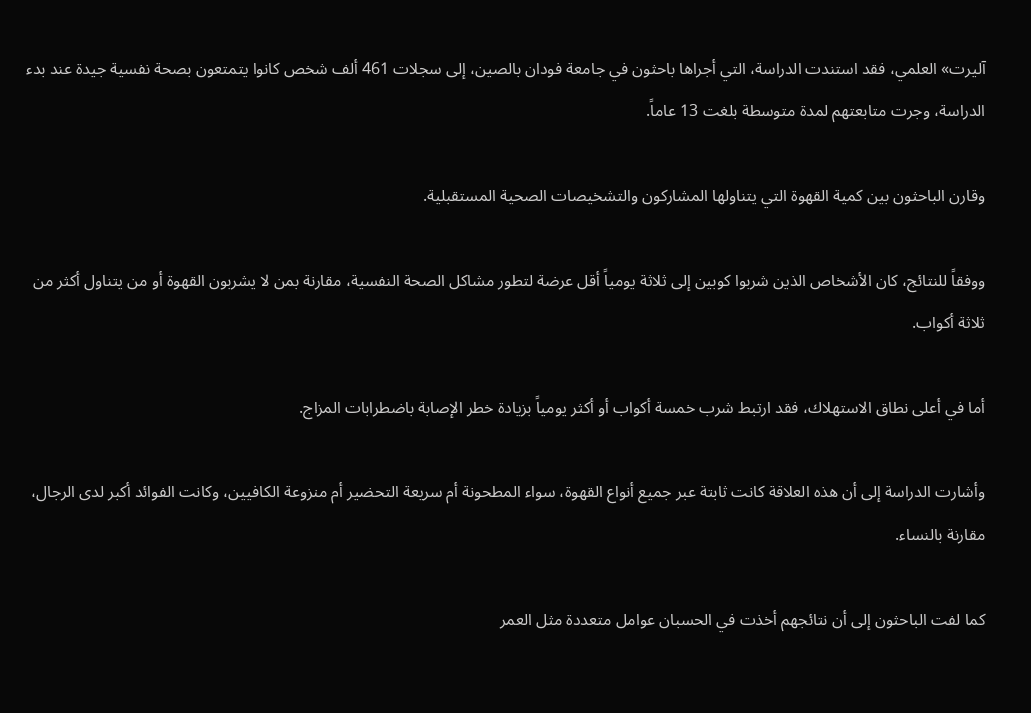آليرت» العلمي، فقد استندت الدراسة، التي أجراها باحثون في جامعة فودان بالصين، إلى سجلات 461 ألف شخص كانوا يتمتعون بصحة نفسية جيدة عند بدء الدراسة، وجرت متابعتهم لمدة متوسطة بلغت 13 عاماً.

وقارن الباحثون بين كمية القهوة التي يتناولها المشاركون والتشخيصات الصحية المستقبلية.

ووفقاً للنتائج، كان الأشخاص الذين شربوا كوبين إلى ثلاثة يومياً أقل عرضة لتطور مشاكل الصحة النفسية، مقارنة بمن لا يشربون القهوة أو من يتناول أكثر من ثلاثة أكواب.

أما في أعلى نطاق الاستهلاك، فقد ارتبط شرب خمسة أكواب أو أكثر يومياً بزيادة خطر الإصابة باضطرابات المزاج.

وأشارت الدراسة إلى أن هذه العلاقة كانت ثابتة عبر جميع أنواع القهوة، سواء المطحونة أم سريعة التحضير أم منزوعة الكافيين، وكانت الفوائد أكبر لدى الرجال، مقارنة بالنساء.

كما لفت الباحثون إلى أن نتائجهم أخذت في الحسبان عوامل متعددة مثل العمر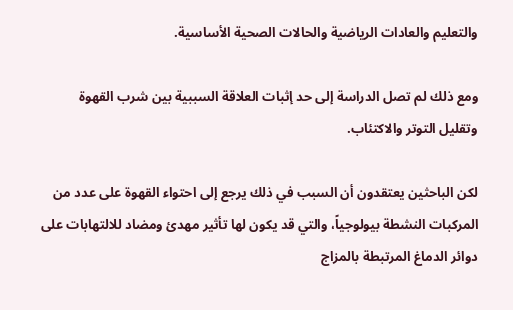والتعليم والعادات الرياضية والحالات الصحية الأساسية.

ومع ذلك لم تصل الدراسة إلى حد إثبات العلاقة السببية بين شرب القهوة وتقليل التوتر والاكتئاب.

لكن الباحثين يعتقدون أن السبب في ذلك يرجع إلى احتواء القهوة على عدد من المركبات النشطة بيولوجياً، والتي قد يكون لها تأثير مهدئ ومضاد للالتهابات على دوائر الدماغ المرتبطة بالمزاج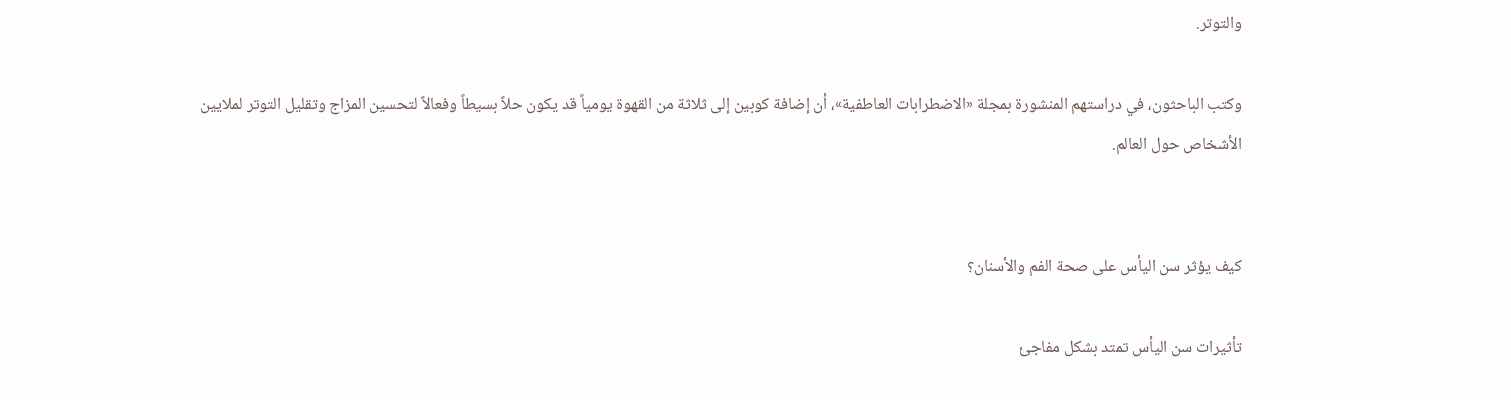والتوتر.

وكتب الباحثون، في دراستهم المنشورة بمجلة «الاضطرابات العاطفية»، أن إضافة كوبين إلى ثلاثة من القهوة يومياً قد يكون حلاً بسيطاً وفعالاً لتحسين المزاج وتقليل التوتر لملايين الأشخاص حول العالم.


كيف يؤثر سن اليأس على صحة الفم والأسنان؟

تأثيرات سن اليأس تمتد بشكل مفاجئ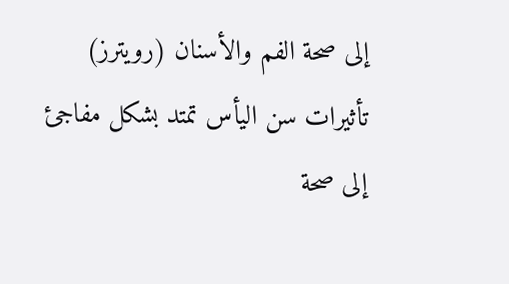إلى صحة الفم والأسنان (رويترز)
تأثيرات سن اليأس تمتد بشكل مفاجئ إلى صحة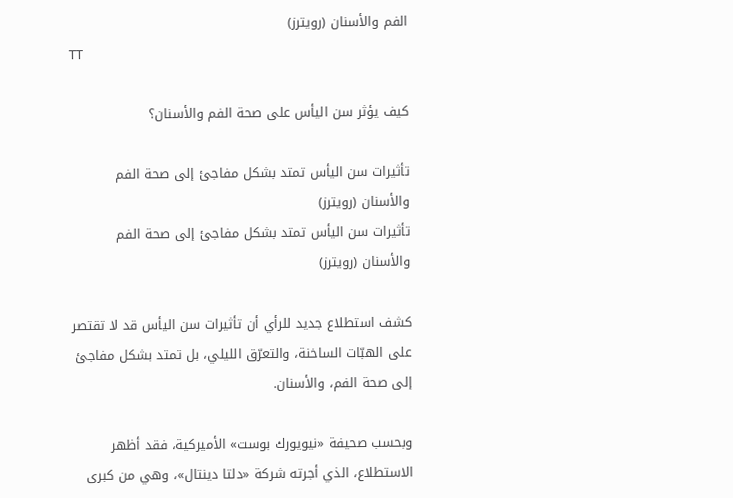الفم والأسنان (رويترز)
TT

كيف يؤثر سن اليأس على صحة الفم والأسنان؟

تأثيرات سن اليأس تمتد بشكل مفاجئ إلى صحة الفم والأسنان (رويترز)
تأثيرات سن اليأس تمتد بشكل مفاجئ إلى صحة الفم والأسنان (رويترز)

كشف استطلاع جديد للرأي أن تأثيرات سن اليأس قد لا تقتصر على الهبّات الساخنة، والتعرّق الليلي، بل تمتد بشكل مفاجئ إلى صحة الفم، والأسنان.

وبحسب صحيفة «نيويورك بوست» الأميركية، فقد أظهر الاستطلاع، الذي أجرته شركة «دلتا دينتال»، وهي من كبرى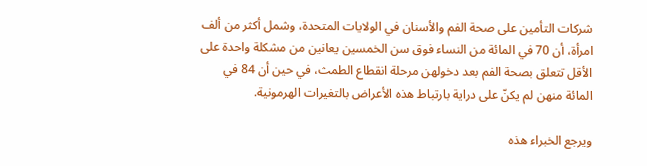شركات التأمين على صحة الفم والأسنان في الولايات المتحدة، وشمل أكثر من ألف امرأة، أن 70 في المائة من النساء فوق سن الخمسين يعانين من مشكلة واحدة على الأقل تتعلق بصحة الفم بعد دخولهن مرحلة انقطاع الطمث، في حين أن 84 في المائة منهن لم يكنّ على دراية بارتباط هذه الأعراض بالتغيرات الهرمونية.

ويرجع الخبراء هذه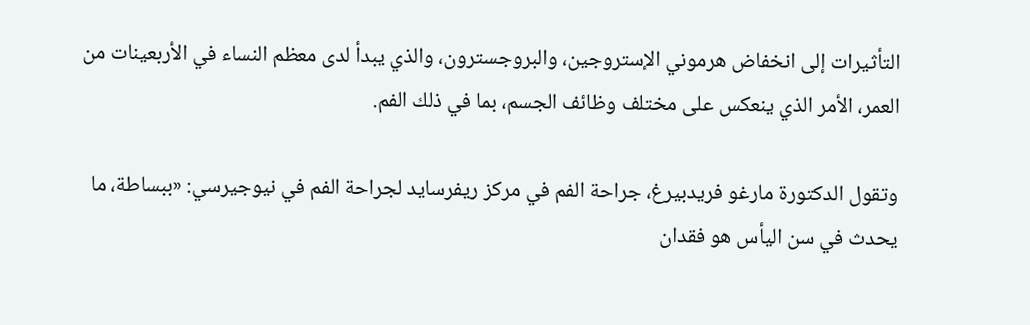التأثيرات إلى انخفاض هرموني الإستروجين، والبروجسترون، والذي يبدأ لدى معظم النساء في الأربعينات من العمر، الأمر الذي ينعكس على مختلف وظائف الجسم، بما في ذلك الفم.

وتقول الدكتورة مارغو فريدبيرغ، جراحة الفم في مركز ريفرسايد لجراحة الفم في نيوجيرسي: «ببساطة، ما يحدث في سن اليأس هو فقدان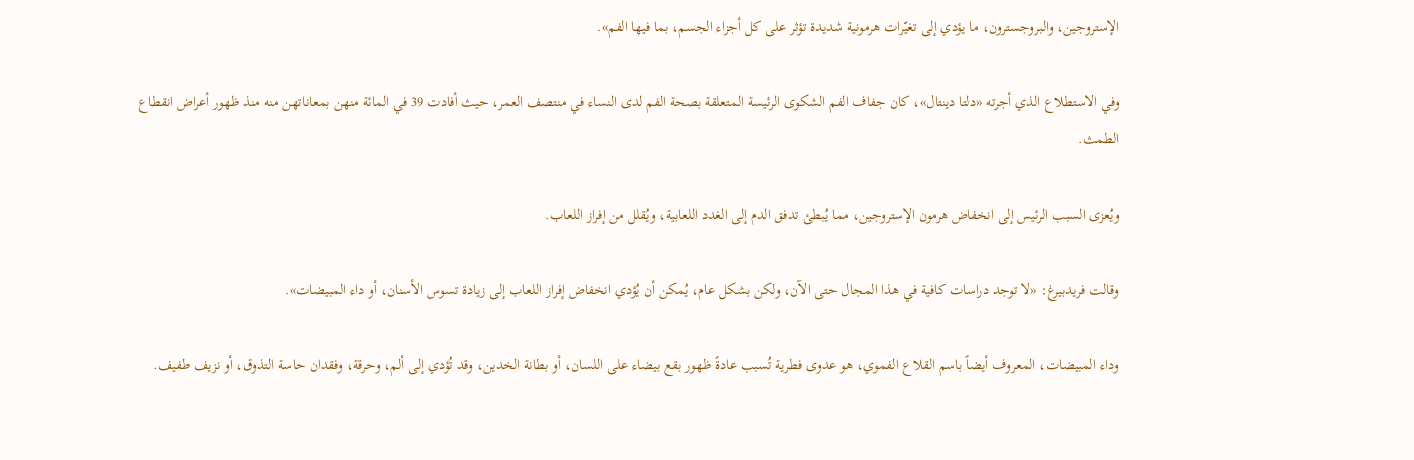الإستروجين، والبروجسترون، ما يؤدي إلى تغيّرات هرمونية شديدة تؤثر على كل أجزاء الجسم، بما فيها الفم».

وفي الاستطلاع الذي أجرته «دلتا دينتال»، كان جفاف الفم الشكوى الرئيسة المتعلقة بصحة الفم لدى النساء في منتصف العمر، حيث أفادت 39 في المائة منهن بمعاناتهن منه منذ ظهور أعراض انقطاع الطمث.

ويُعزى السبب الرئيس إلى انخفاض هرمون الإستروجين، مما يُبطئ تدفق الدم إلى الغدد اللعابية، ويُقلل من إفراز اللعاب.

وقالت فريدبيرغ: «لا توجد دراسات كافية في هذا المجال حتى الآن، ولكن بشكل عام، يُمكن أن يُؤدي انخفاض إفراز اللعاب إلى زيادة تسوس الأسنان، أو داء المبيضات».

وداء المبيضات، المعروف أيضاً باسم القلاع الفموي، هو عدوى فطرية تُسبب عادةً ظهور بقع بيضاء على اللسان، أو بطانة الخدين، وقد تُؤدي إلى ألم، وحرقة، وفقدان حاسة التذوق، أو نزيف طفيف.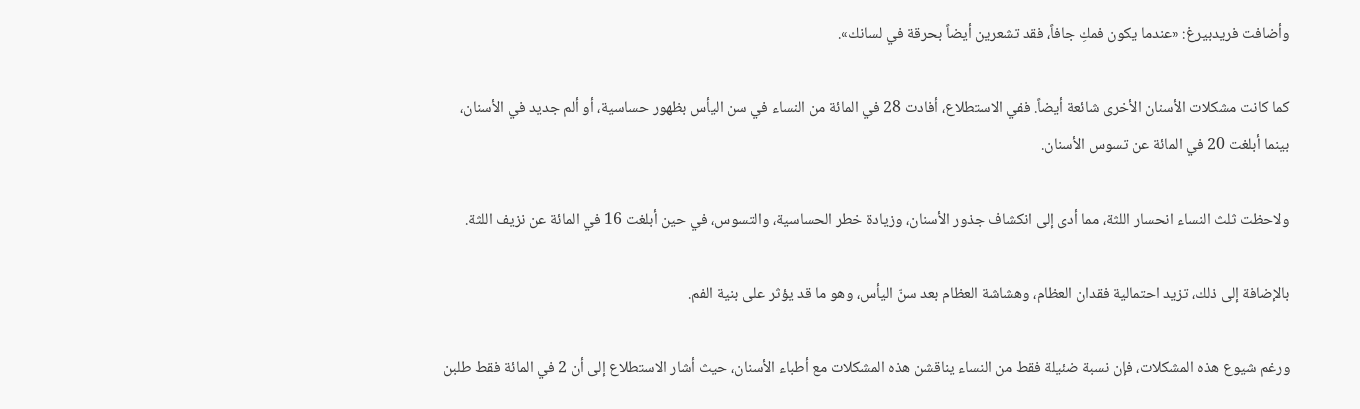وأضافت فريدبيرغ: «عندما يكون فمكِ جافاً، فقد تشعرين أيضاً بحرقة في لسانك».

كما كانت مشكلات الأسنان الأخرى شائعة أيضاً. ففي الاستطلاع، أفادت 28 في المائة من النساء في سن اليأس بظهور حساسية، أو ألم جديد في الأسنان، بينما أبلغت 20 في المائة عن تسوس الأسنان.

ولاحظت ثلث النساء انحسار اللثة، مما أدى إلى انكشاف جذور الأسنان، وزيادة خطر الحساسية، والتسوس، في حين أبلغت 16 في المائة عن نزيف اللثة.

بالإضافة إلى ذلك، تزيد احتمالية فقدان العظام، وهشاشة العظام بعد سنّ اليأس، وهو ما قد يؤثر على بنية الفم.

ورغم شيوع هذه المشكلات، فإن نسبة ضئيلة فقط من النساء يناقشن هذه المشكلات مع أطباء الأسنان، حيث أشار الاستطلاع إلى أن 2 في المائة فقط طلبن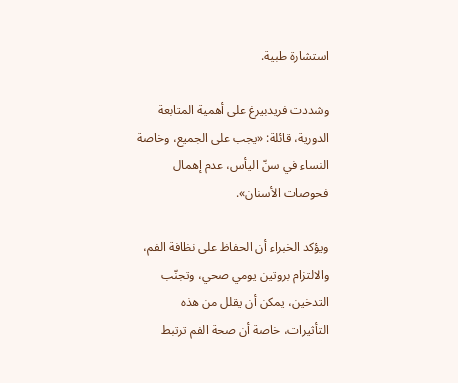استشارة طبية.

وشددت فريدبيرغ على أهمية المتابعة الدورية، قائلة: «يجب على الجميع، وخاصة النساء في سنّ اليأس، عدم إهمال فحوصات الأسنان».

ويؤكد الخبراء أن الحفاظ على نظافة الفم، والالتزام بروتين يومي صحي، وتجنّب التدخين، يمكن أن يقلل من هذه التأثيرات، خاصة أن صحة الفم ترتبط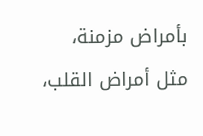بأمراض مزمنة، مثل أمراض القلب،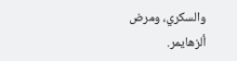والسكري، ومرض ألزهايمر.